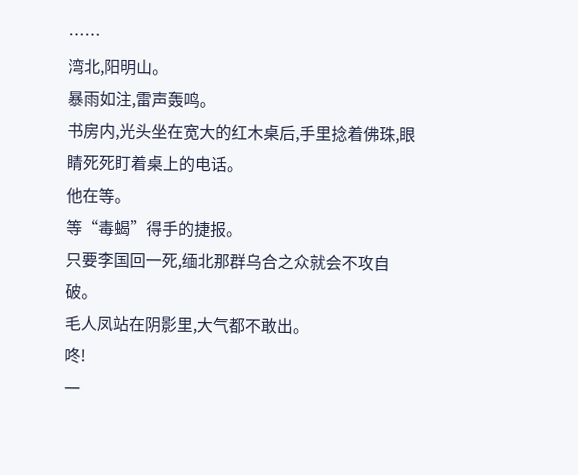……
湾北,阳明山。
暴雨如注,雷声轰鸣。
书房内,光头坐在宽大的红木桌后,手里捻着佛珠,眼睛死死盯着桌上的电话。
他在等。
等“毒蝎”得手的捷报。
只要李国回一死,缅北那群乌合之众就会不攻自破。
毛人凤站在阴影里,大气都不敢出。
咚!
一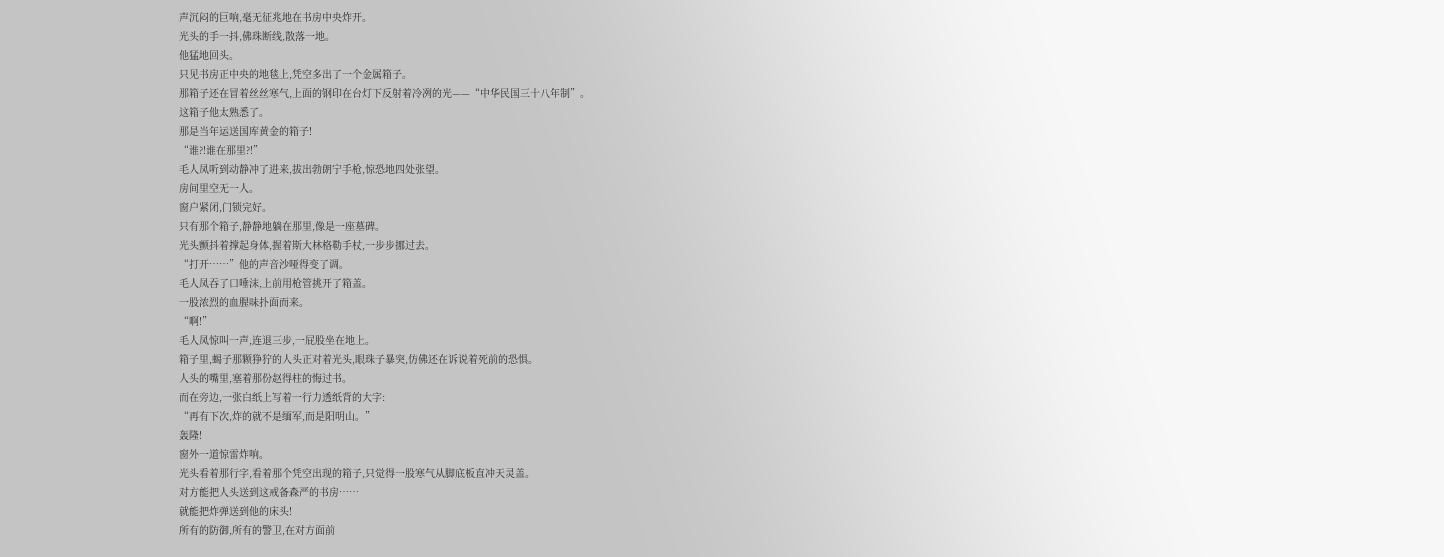声沉闷的巨响,毫无征兆地在书房中央炸开。
光头的手一抖,佛珠断线,散落一地。
他猛地回头。
只见书房正中央的地毯上,凭空多出了一个金属箱子。
那箱子还在冒着丝丝寒气,上面的钢印在台灯下反射着冷冽的光——“中华民国三十八年制”。
这箱子他太熟悉了。
那是当年运送国库黄金的箱子!
“谁?!谁在那里?!”
毛人凤听到动静冲了进来,拔出勃朗宁手枪,惊恐地四处张望。
房间里空无一人。
窗户紧闭,门锁完好。
只有那个箱子,静静地躺在那里,像是一座墓碑。
光头颤抖着撑起身体,握着斯大林格勒手杖,一步步挪过去。
“打开……”他的声音沙哑得变了调。
毛人凤吞了口唾沫,上前用枪管挑开了箱盖。
一股浓烈的血腥味扑面而来。
“啊!”
毛人凤惊叫一声,连退三步,一屁股坐在地上。
箱子里,蝎子那颗狰狞的人头正对着光头,眼珠子暴突,仿佛还在诉说着死前的恐惧。
人头的嘴里,塞着那份赵得柱的悔过书。
而在旁边,一张白纸上写着一行力透纸背的大字:
“再有下次,炸的就不是缅军,而是阳明山。”
轰隆!
窗外一道惊雷炸响。
光头看着那行字,看着那个凭空出现的箱子,只觉得一股寒气从脚底板直冲天灵盖。
对方能把人头送到这戒备森严的书房……
就能把炸弹送到他的床头!
所有的防御,所有的警卫,在对方面前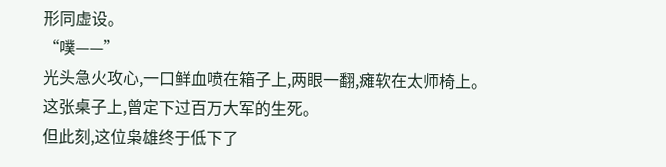形同虚设。
“噗——”
光头急火攻心,一口鲜血喷在箱子上,两眼一翻,瘫软在太师椅上。
这张桌子上,曾定下过百万大军的生死。
但此刻,这位枭雄终于低下了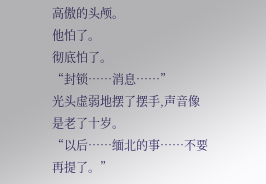高傲的头颅。
他怕了。
彻底怕了。
“封锁……消息……”
光头虚弱地摆了摆手,声音像是老了十岁。
“以后……缅北的事……不要再提了。”